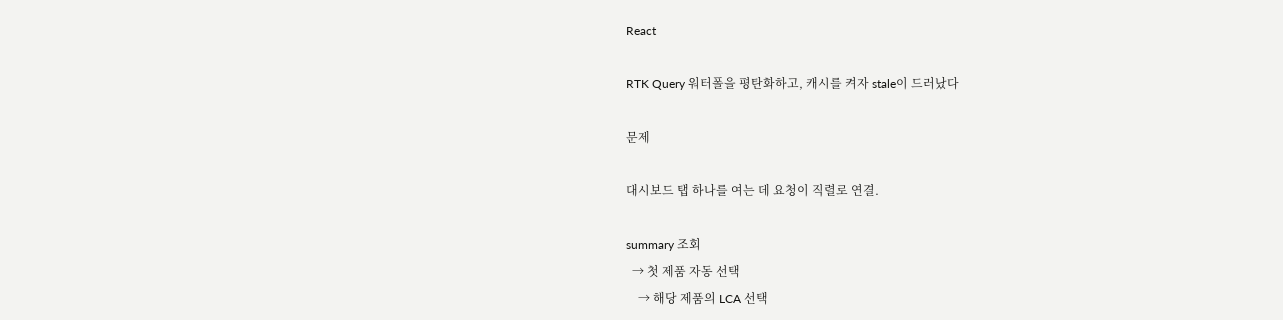React

RTK Query 워터폴을 평탄화하고, 캐시를 켜자 stale이 드러났다

문제

대시보드 탭 하나를 여는 데 요청이 직렬로 연결.

summary 조회
  → 첫 제품 자동 선택
    → 해당 제품의 LCA 선택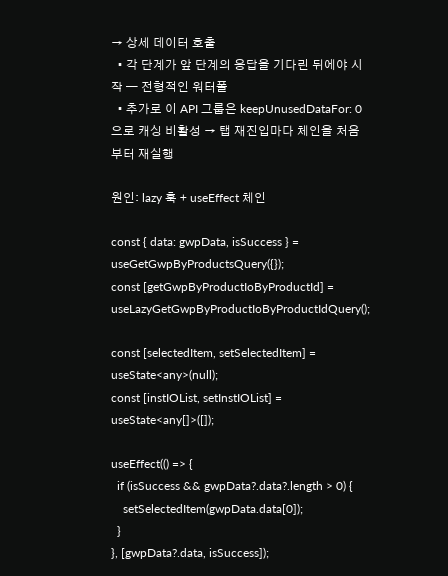→ 상세 데이터 호출
  • 각 단계가 앞 단계의 응답을 기다린 뒤에야 시작 — 전형적인 워터폴
  • 추가로 이 API 그룹은 keepUnusedDataFor: 0으로 캐싱 비활성 → 탭 재진입마다 체인을 처음부터 재실행

원인: lazy 훅 + useEffect 체인

const { data: gwpData, isSuccess } = useGetGwpByProductsQuery({});
const [getGwpByProductIoByProductId] = useLazyGetGwpByProductIoByProductIdQuery();

const [selectedItem, setSelectedItem] = useState<any>(null);
const [instIOList, setInstIOList] = useState<any[]>([]);

useEffect(() => {
  if (isSuccess && gwpData?.data?.length > 0) {
    setSelectedItem(gwpData.data[0]);
  }
}, [gwpData?.data, isSuccess]);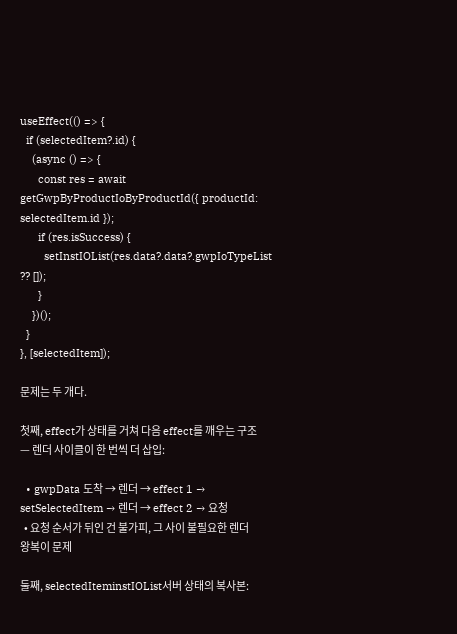useEffect(() => {
  if (selectedItem?.id) {
    (async () => {
      const res = await getGwpByProductIoByProductId({ productId: selectedItem.id });
      if (res.isSuccess) {
        setInstIOList(res.data?.data?.gwpIoTypeList ?? []);
      }
    })();
  }
}, [selectedItem]);

문제는 두 개다.

첫째, effect가 상태를 거쳐 다음 effect를 깨우는 구조 — 렌더 사이클이 한 번씩 더 삽입:

  • gwpData 도착 → 렌더 → effect 1 → setSelectedItem → 렌더 → effect 2 → 요청
  • 요청 순서가 뒤인 건 불가피, 그 사이 불필요한 렌더 왕복이 문제

둘째, selectedIteminstIOList서버 상태의 복사본: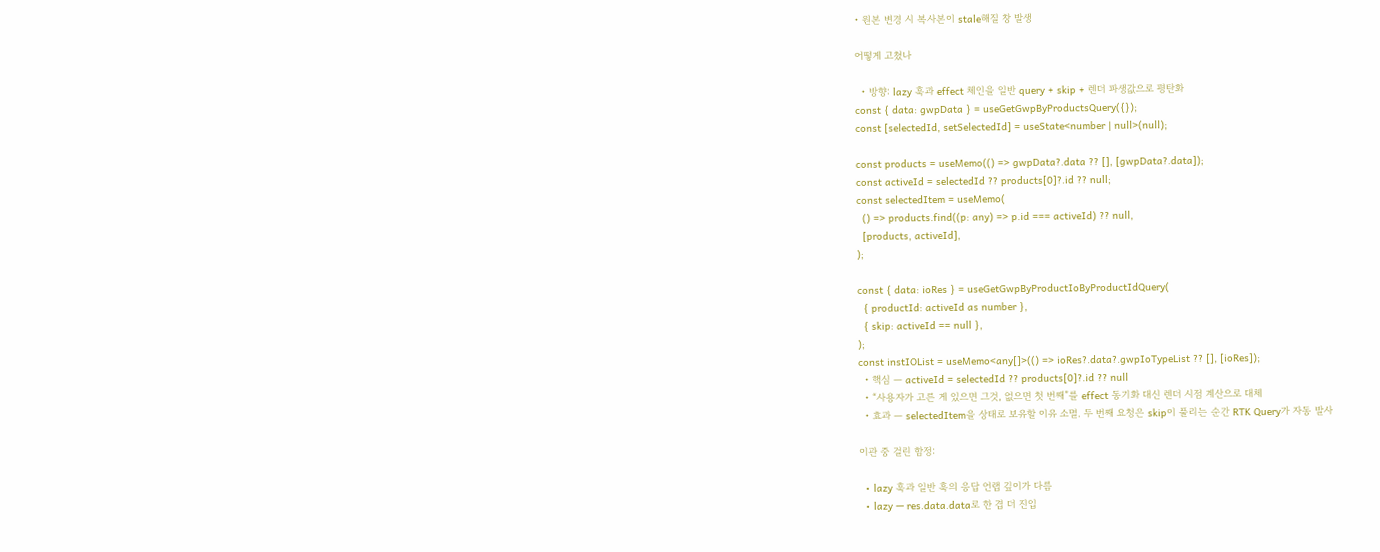• 원본 변경 시 복사본이 stale해질 창 발생

어떻게 고쳤나

  • 방향: lazy 훅과 effect 체인을 일반 query + skip + 렌더 파생값으로 평탄화
const { data: gwpData } = useGetGwpByProductsQuery({});
const [selectedId, setSelectedId] = useState<number | null>(null);

const products = useMemo(() => gwpData?.data ?? [], [gwpData?.data]);
const activeId = selectedId ?? products[0]?.id ?? null;
const selectedItem = useMemo(
  () => products.find((p: any) => p.id === activeId) ?? null,
  [products, activeId],
);

const { data: ioRes } = useGetGwpByProductIoByProductIdQuery(
  { productId: activeId as number },
  { skip: activeId == null },
);
const instIOList = useMemo<any[]>(() => ioRes?.data?.gwpIoTypeList ?? [], [ioRes]);
  • 핵심 — activeId = selectedId ?? products[0]?.id ?? null
  • “사용자가 고른 게 있으면 그것, 없으면 첫 번째”를 effect 동기화 대신 렌더 시점 계산으로 대체
  • 효과 — selectedItem을 상태로 보유할 이유 소멸. 두 번째 요청은 skip이 풀리는 순간 RTK Query가 자동 발사

이관 중 걸린 함정:

  • lazy 훅과 일반 훅의 응답 언랩 깊이가 다름
  • lazy — res.data.data로 한 겹 더 진입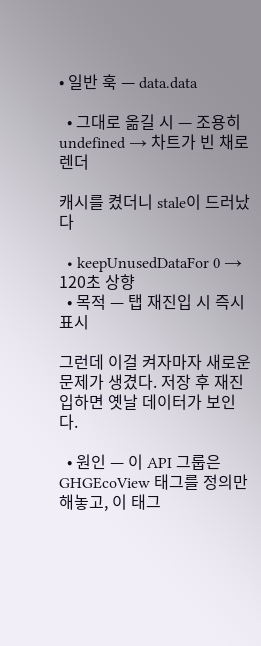• 일반 훅 — data.data

  • 그대로 옮길 시 — 조용히 undefined → 차트가 빈 채로 렌더

캐시를 켰더니 stale이 드러났다

  • keepUnusedDataFor 0 → 120초 상향
  • 목적 — 탭 재진입 시 즉시 표시

그런데 이걸 켜자마자 새로운 문제가 생겼다. 저장 후 재진입하면 옛날 데이터가 보인다.

  • 원인 — 이 API 그룹은 GHGEcoView 태그를 정의만 해놓고, 이 태그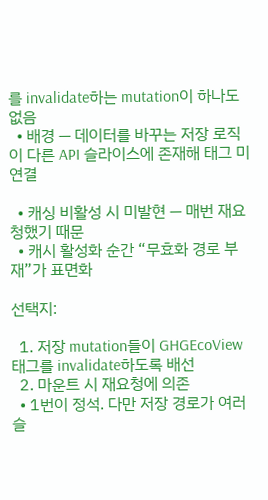를 invalidate하는 mutation이 하나도 없음
  • 배경 — 데이터를 바꾸는 저장 로직이 다른 API 슬라이스에 존재해 태그 미연결

  • 캐싱 비활성 시 미발현 — 매번 재요청했기 때문
  • 캐시 활성화 순간 “무효화 경로 부재”가 표면화

선택지:

  1. 저장 mutation들이 GHGEcoView 태그를 invalidate하도록 배선
  2. 마운트 시 재요청에 의존
  • 1번이 정석. 다만 저장 경로가 여러 슬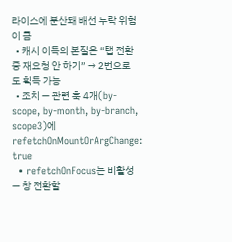라이스에 분산돼 배선 누락 위험이 큼
  • 캐시 이득의 본질은 “탭 전환 중 재요청 안 하기” → 2번으로도 획득 가능
  • 조치 — 관련 훅 4개(by-scope, by-month, by-branch, scope3)에 refetchOnMountOrArgChange: true
  • refetchOnFocus는 비활성 — 창 전환할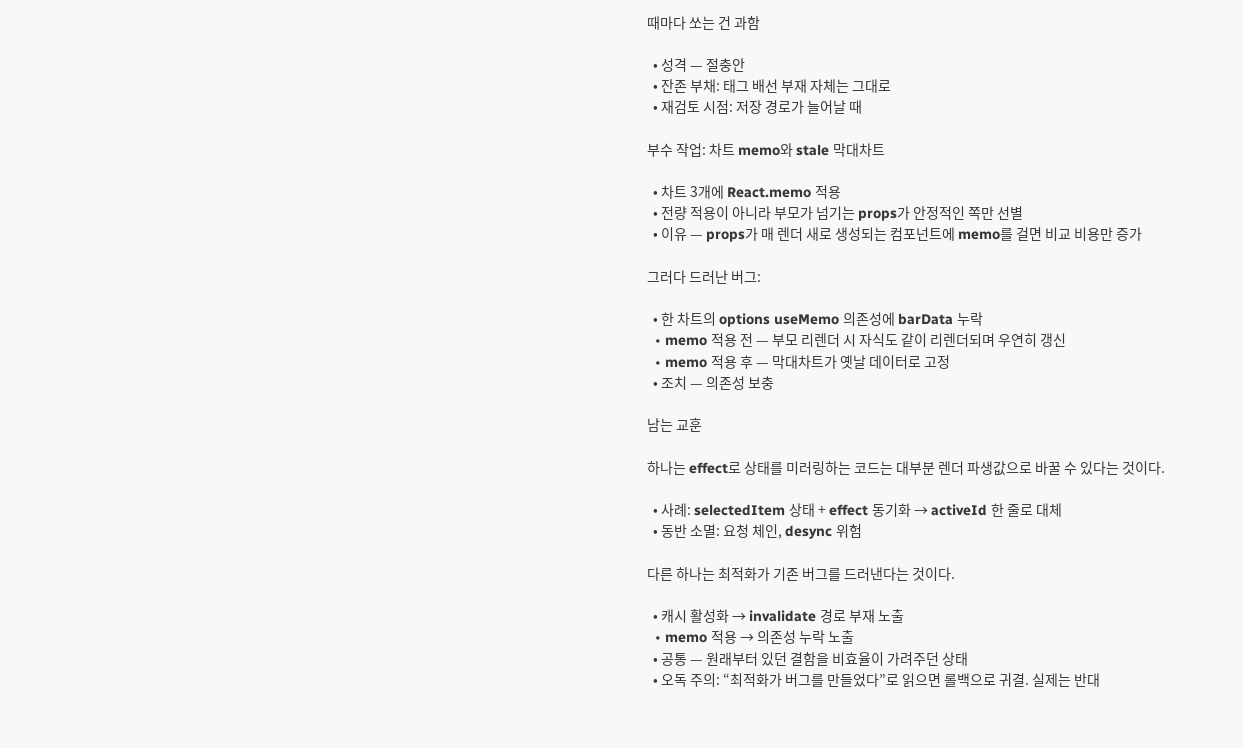때마다 쏘는 건 과함

  • 성격 — 절충안
  • 잔존 부채: 태그 배선 부재 자체는 그대로
  • 재검토 시점: 저장 경로가 늘어날 때

부수 작업: 차트 memo와 stale 막대차트

  • 차트 3개에 React.memo 적용
  • 전량 적용이 아니라 부모가 넘기는 props가 안정적인 쪽만 선별
  • 이유 — props가 매 렌더 새로 생성되는 컴포넌트에 memo를 걸면 비교 비용만 증가

그러다 드러난 버그:

  • 한 차트의 options useMemo 의존성에 barData 누락
  • memo 적용 전 — 부모 리렌더 시 자식도 같이 리렌더되며 우연히 갱신
  • memo 적용 후 — 막대차트가 옛날 데이터로 고정
  • 조치 — 의존성 보충

남는 교훈

하나는 effect로 상태를 미러링하는 코드는 대부분 렌더 파생값으로 바꿀 수 있다는 것이다.

  • 사례: selectedItem 상태 + effect 동기화 → activeId 한 줄로 대체
  • 동반 소멸: 요청 체인, desync 위험

다른 하나는 최적화가 기존 버그를 드러낸다는 것이다.

  • 캐시 활성화 → invalidate 경로 부재 노출
  • memo 적용 → 의존성 누락 노출
  • 공통 — 원래부터 있던 결함을 비효율이 가려주던 상태
  • 오독 주의: “최적화가 버그를 만들었다”로 읽으면 롤백으로 귀결. 실제는 반대